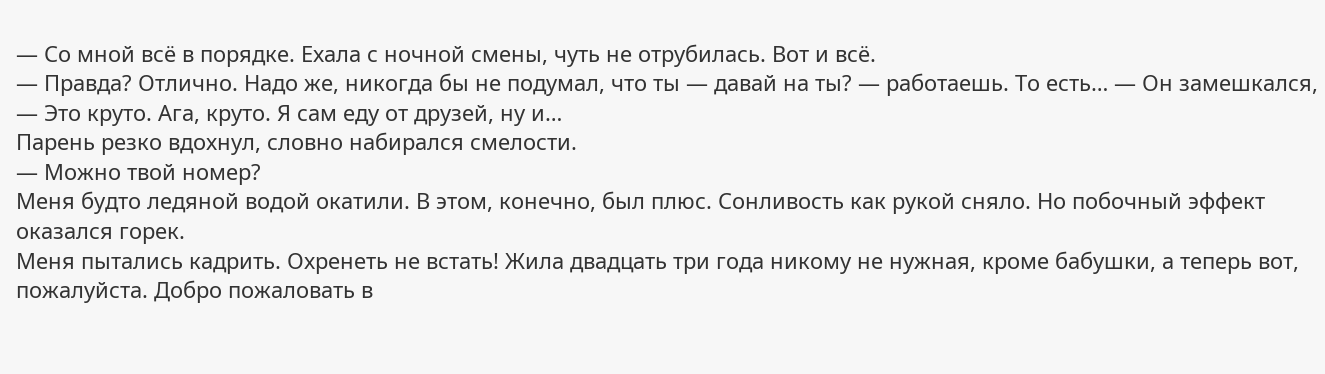— Со мной всё в порядке. Ехала с ночной смены, чуть не отрубилась. Вот и всё.
— Правда? Отлично. Надо же, никогда бы не подумал, что ты — давай на ты? — работаешь. То есть… — Он замешкался, — Это круто. Ага, круто. Я сам еду от друзей, ну и…
Парень резко вдохнул, словно набирался смелости.
— Можно твой номер?
Меня будто ледяной водой окатили. В этом, конечно, был плюс. Сонливость как рукой сняло. Но побочный эффект оказался горек.
Меня пытались кадрить. Охренеть не встать! Жила двадцать три года никому не нужная, кроме бабушки, а теперь вот, пожалуйста. Добро пожаловать в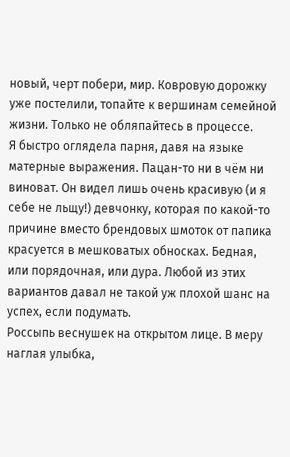новый, черт побери, мир. Ковровую дорожку уже постелили, топайте к вершинам семейной жизни. Только не обляпайтесь в процессе.
Я быстро оглядела парня, давя на языке матерные выражения. Пацан-то ни в чём ни виноват. Он видел лишь очень красивую (и я себе не льщу!) девчонку, которая по какой-то причине вместо брендовых шмоток от папика красуется в мешковатых обносках. Бедная, или порядочная, или дура. Любой из этих вариантов давал не такой уж плохой шанс на успех, если подумать.
Россыпь веснушек на открытом лице. В меру наглая улыбка,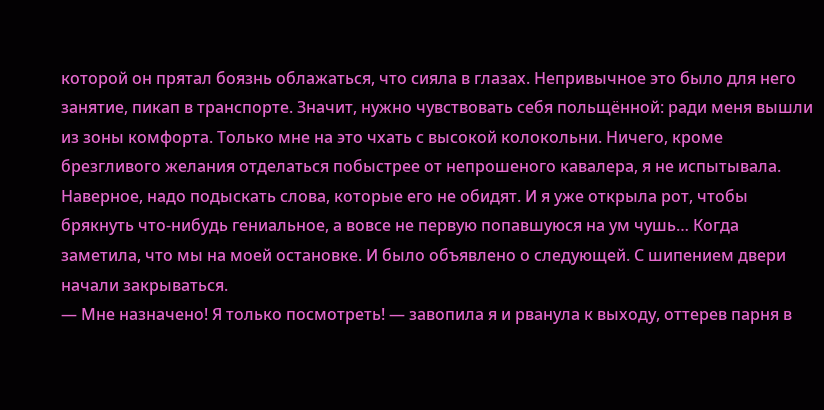которой он прятал боязнь облажаться, что сияла в глазах. Непривычное это было для него занятие, пикап в транспорте. Значит, нужно чувствовать себя польщённой: ради меня вышли из зоны комфорта. Только мне на это чхать с высокой колокольни. Ничего, кроме брезгливого желания отделаться побыстрее от непрошеного кавалера, я не испытывала.
Наверное, надо подыскать слова, которые его не обидят. И я уже открыла рот, чтобы брякнуть что-нибудь гениальное, а вовсе не первую попавшуюся на ум чушь… Когда заметила, что мы на моей остановке. И было объявлено о следующей. С шипением двери начали закрываться.
— Мне назначено! Я только посмотреть! — завопила я и рванула к выходу, оттерев парня в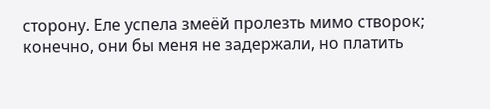сторону. Еле успела змеёй пролезть мимо створок; конечно, они бы меня не задержали, но платить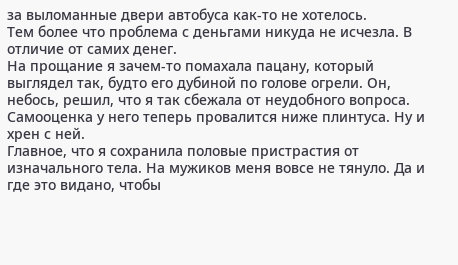за выломанные двери автобуса как-то не хотелось.
Тем более что проблема с деньгами никуда не исчезла. В отличие от самих денег.
На прощание я зачем-то помахала пацану, который выглядел так, будто его дубиной по голове огрели. Он, небось, решил, что я так сбежала от неудобного вопроса. Самооценка у него теперь провалится ниже плинтуса. Ну и хрен с ней.
Главное, что я сохранила половые пристрастия от изначального тела. На мужиков меня вовсе не тянуло. Да и где это видано, чтобы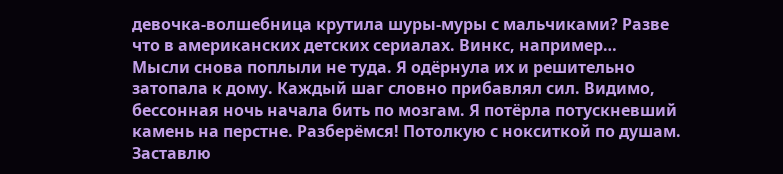девочка-волшебница крутила шуры-муры с мальчиками? Разве что в американских детских сериалах. Винкс, например…
Мысли снова поплыли не туда. Я одёрнула их и решительно затопала к дому. Каждый шаг словно прибавлял сил. Видимо, бессонная ночь начала бить по мозгам. Я потёрла потускневший камень на перстне. Разберёмся! Потолкую с нокситкой по душам. Заставлю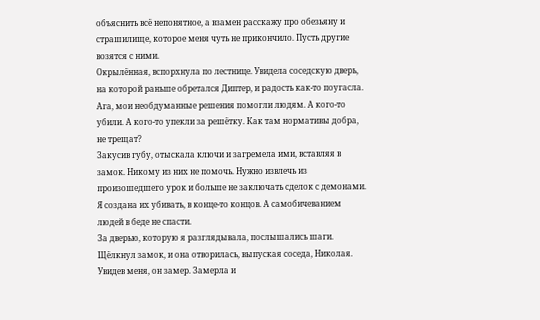объяснить всё непонятное, а взамен расскажу про обезьяну и страшилище, которое меня чуть не прикончило. Пусть другие возятся с ними.
Окрылённая, вспорхнула по лестнице. Увидела соседскую дверь, на которой раньше обретался Диптер, и радость как-то поугасла.
Ага, мои необдуманные решения помогли людям. А кого-то убили. А кого-то упекли за решётку. Как там нормативы добра, не трещат?
Закусив губу, отыскала ключи и загремела ими, вставляя в замок. Никому из них не помочь. Нужно извлечь из произошедшего урок и больше не заключать сделок с демонами. Я создана их убивать, в конце-то концов. А самобичеванием людей в беде не спасти.
За дверью, которую я разглядывала, послышались шаги. Щёлкнул замок, и она отворилась, выпуская соседа, Николая. Увидев меня, он замер. Замерла и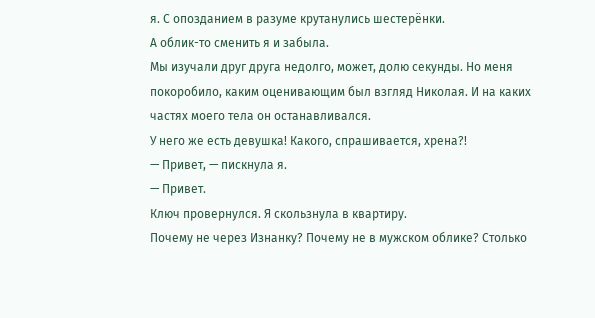я. С опозданием в разуме крутанулись шестерёнки.
А облик-то сменить я и забыла.
Мы изучали друг друга недолго, может, долю секунды. Но меня покоробило, каким оценивающим был взгляд Николая. И на каких частях моего тела он останавливался.
У него же есть девушка! Какого, спрашивается, хрена?!
— Привет, — пискнула я.
— Привет.
Ключ провернулся. Я скользнула в квартиру.
Почему не через Изнанку? Почему не в мужском облике? Столько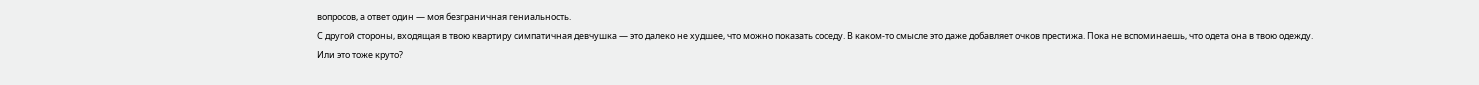вопросов, а ответ один — моя безграничная гениальность.
С другой стороны, входящая в твою квартиру симпатичная девчушка — это далеко не худшее, что можно показать соседу. В каком-то смысле это даже добавляет очков престижа. Пока не вспоминаешь, что одета она в твою одежду.
Или это тоже круто?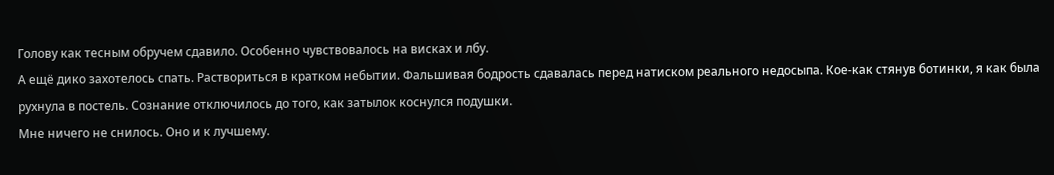Голову как тесным обручем сдавило. Особенно чувствовалось на висках и лбу.
А ещё дико захотелось спать. Раствориться в кратком небытии. Фальшивая бодрость сдавалась перед натиском реального недосыпа. Кое-как стянув ботинки, я как была рухнула в постель. Сознание отключилось до того, как затылок коснулся подушки.
Мне ничего не снилось. Оно и к лучшему.